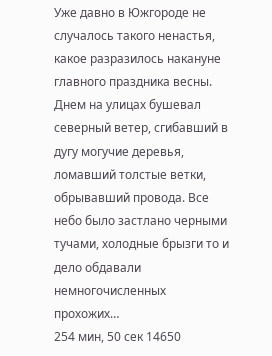Уже давно в Южгороде не случалось такого ненастья, какое разразилось накануне главного праздника весны. Днем на улицах бушевал северный ветер, сгибавший в дугу могучие деревья, ломавший толстые ветки, обрывавший провода. Все небо было застлано черными тучами, холодные брызги то и дело обдавали немногочисленных прохожих…
254 мин, 50 сек 14650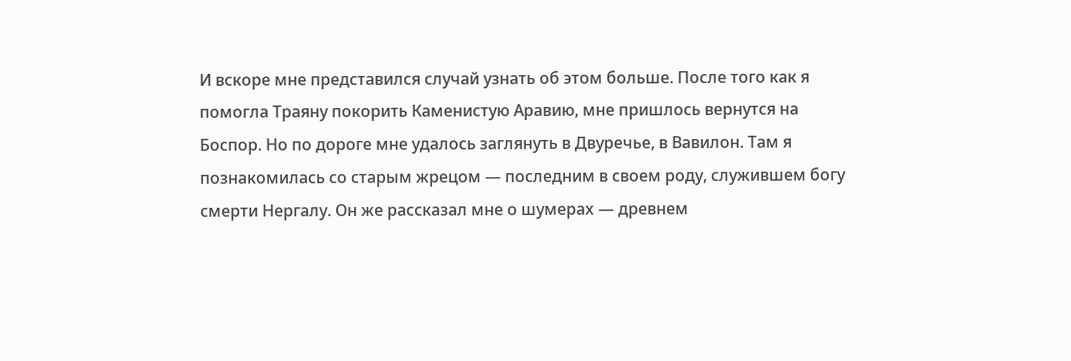И вскоре мне представился случай узнать об этом больше. После того как я помогла Траяну покорить Каменистую Аравию, мне пришлось вернутся на Боспор. Но по дороге мне удалось заглянуть в Двуречье, в Вавилон. Там я познакомилась со старым жрецом — последним в своем роду, служившем богу смерти Нергалу. Он же рассказал мне о шумерах — древнем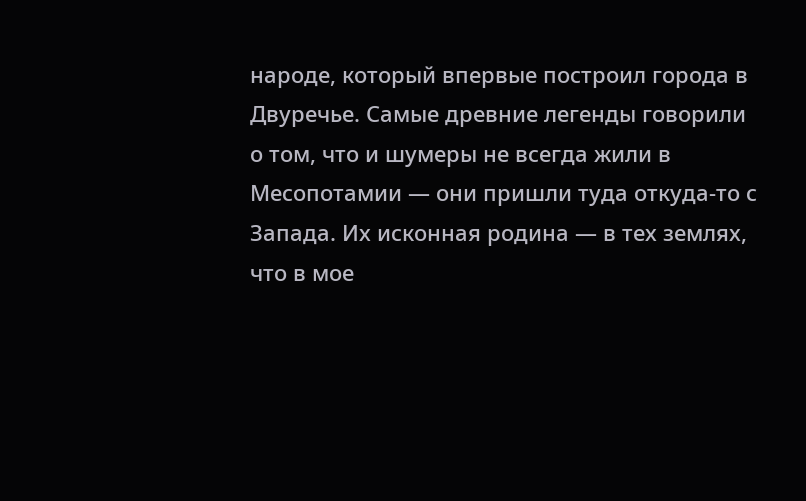народе, который впервые построил города в Двуречье. Самые древние легенды говорили о том, что и шумеры не всегда жили в Месопотамии — они пришли туда откуда-то с Запада. Их исконная родина — в тех землях, что в мое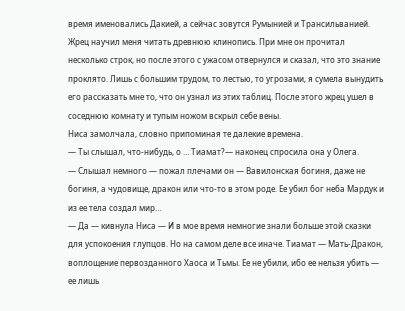время именовались Дакией, а сейчас зовутся Румынией и Трансильванией. Жрец научил меня читать древнюю клинопись. При мне он прочитал несколько строк, но после этого с ужасом отвернулся и сказал, что это знание проклято. Лишь с большим трудом, то лестью, то угрозами, я сумела вынудить его рассказать мне то, что он узнал из этих таблиц. После этого жрец ушел в соседнюю комнату и тупым ножом вскрыл себе вены.
Ниса замолчала, словно припоминая те далекие времена.
— Ты слышал, что-нибудь, о … Тиамат?— наконец спросила она у Олега.
— Слышал немного — пожал плечами он — Вавилонская богиня, даже не богиня, а чудовище, дракон или что-то в этом роде. Ее убил бог неба Мардук и из ее тела создал мир…
— Да — кивнула Ниса — И в мое время немногие знали больше этой сказки для успокоения глупцов. Но на самом деле все иначе. Тиамат — Мать-Дракон, воплощение первозданного Хаоса и Тьмы. Ее не убили, ибо ее нельзя убить — ее лишь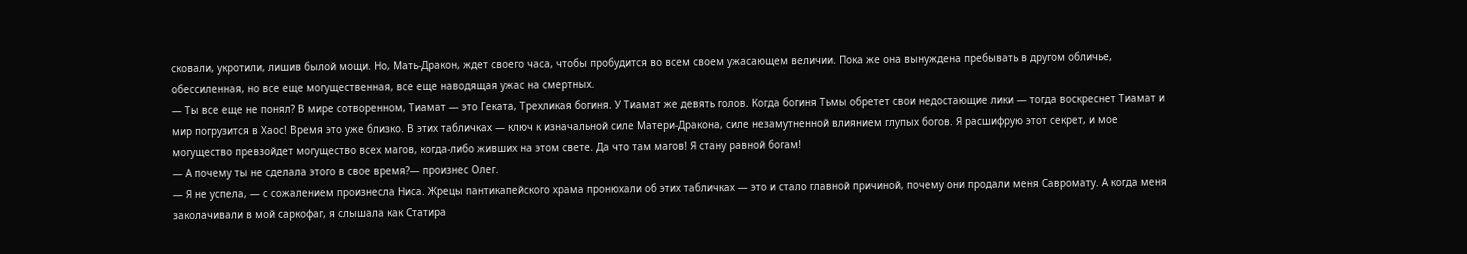сковали, укротили, лишив былой мощи. Но, Мать-Дракон, ждет своего часа, чтобы пробудится во всем своем ужасающем величии. Пока же она вынуждена пребывать в другом обличье, обессиленная, но все еще могущественная, все еще наводящая ужас на смертных.
— Ты все еще не понял? В мире сотворенном, Тиамат — это Геката, Трехликая богиня. У Тиамат же девять голов. Когда богиня Тьмы обретет свои недостающие лики — тогда воскреснет Тиамат и мир погрузится в Хаос! Время это уже близко. В этих табличках — ключ к изначальной силе Матери-Дракона, силе незамутненной влиянием глупых богов. Я расшифрую этот секрет, и мое могущество превзойдет могущество всех магов, когда-либо живших на этом свете. Да что там магов! Я стану равной богам!
— А почему ты не сделала этого в свое время?— произнес Олег.
— Я не успела, — с сожалением произнесла Ниса. Жрецы пантикапейского храма пронюхали об этих табличках — это и стало главной причиной, почему они продали меня Савромату. А когда меня заколачивали в мой саркофаг, я слышала как Статира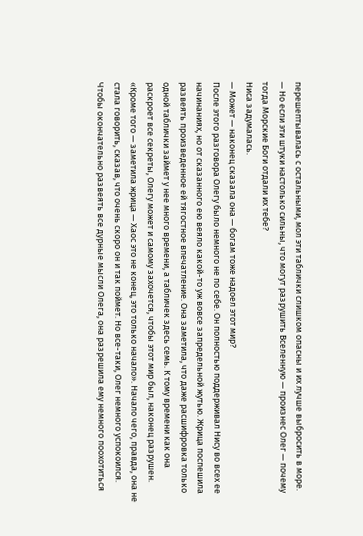перешептывалась с остальными, мол эти таблички слишком опасны и их лучше выбросить в море.
— Но если эти штуки настолько сильны, что могут разрушить Вселенную — произнес Олег — почему тогда Морские Боги отдали их тебе?
Ниса задумалась.
— Может — наконец сказала она — богам тоже надоел этот мир?
После этого разговора Олегу было немного не по себе. Он полностью поддерживал Нису во всех ее начинаниях, но от сказанного ею веяло какой-то уж вовсе запредельной жутью. Жрица поспешила развеять произведенное ей тягостное впечатление. Она заметила, что даже расшифровка только одной таблички займет у нее много времени, а табличек здесь семь. К тому времени как она раскроет все секреты, Олегу может и самому захочется, чтобы этот мир был, наконец разрушен. «Кроме того — заметила жрица — Хаос это не конец, это только начало». Начало чего, правда, она не стала говорить, сказав, что очень скоро он и так поймет. Но все-таки, Олег немного успокоился.
Чтобы окончательно развеять все дурные мысли Олега, она разрешила ему немного поохотиться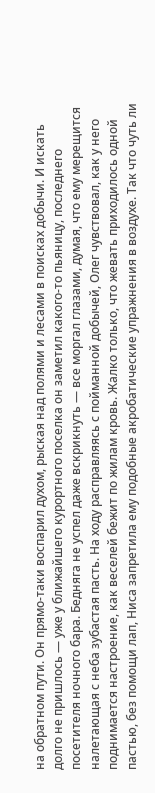на обратном пути. Он прямо-таки воспарил духом, рыская над полями и лесами в поисках добычи. И искать долго не пришлось — уже у ближайшего курортного поселка он заметил какого-то пьяницу, последнего посетителя ночного бара. Бедняга не успел даже вскрикнуть — все моргал глазами, думая, что ему мерещится налетающая с неба зубастая пасть. На ходу расправляясь с пойманной добычей, Олег чувствовал, как у него поднимается настроение, как веселей бежит по жилам кровь. Жалко только, что жевать приходилось одной пастью, без помощи лап, Ниса запретила ему подобные акробатические упражнения в воздухе. Так что чуть ли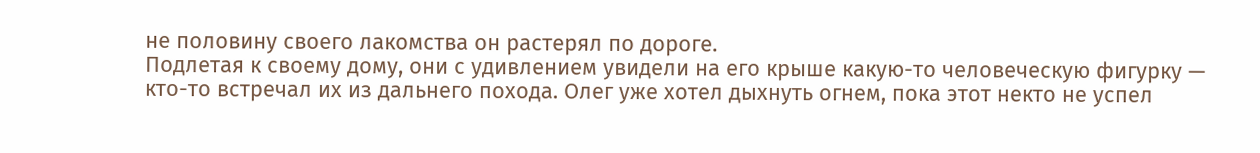не половину своего лакомства он растерял по дороге.
Подлетая к своему дому, они с удивлением увидели на его крыше какую-то человеческую фигурку — кто-то встречал их из дальнего похода. Олег уже хотел дыхнуть огнем, пока этот некто не успел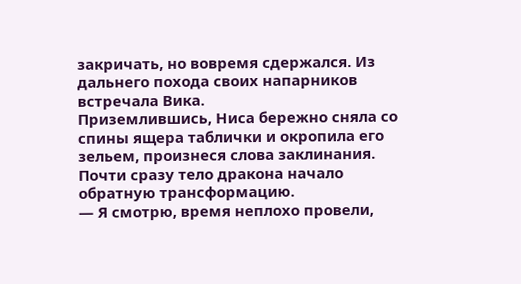закричать, но вовремя сдержался. Из дальнего похода своих напарников встречала Вика.
Приземлившись, Ниса бережно сняла со спины ящера таблички и окропила его зельем, произнеся слова заклинания. Почти сразу тело дракона начало обратную трансформацию.
— Я смотрю, время неплохо провели,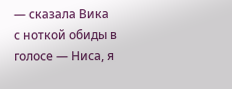— сказала Вика с ноткой обиды в голосе — Ниса, я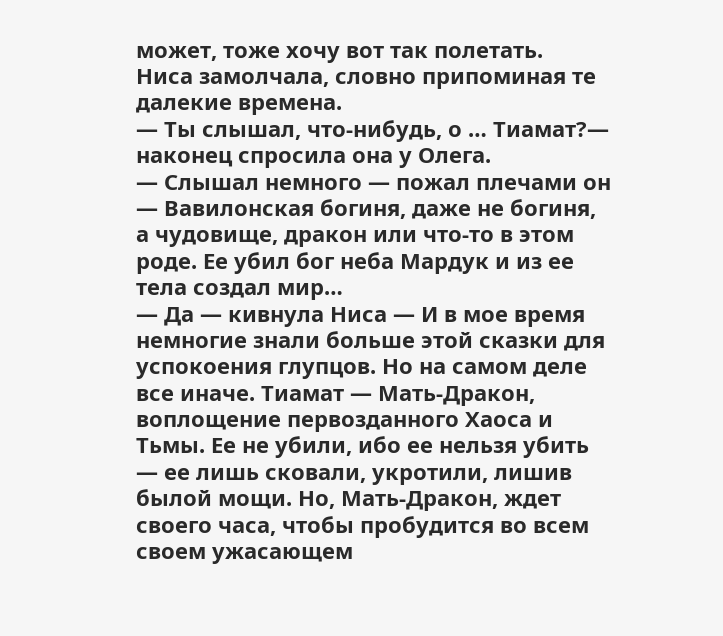может, тоже хочу вот так полетать.
Ниса замолчала, словно припоминая те далекие времена.
— Ты слышал, что-нибудь, о … Тиамат?— наконец спросила она у Олега.
— Слышал немного — пожал плечами он — Вавилонская богиня, даже не богиня, а чудовище, дракон или что-то в этом роде. Ее убил бог неба Мардук и из ее тела создал мир…
— Да — кивнула Ниса — И в мое время немногие знали больше этой сказки для успокоения глупцов. Но на самом деле все иначе. Тиамат — Мать-Дракон, воплощение первозданного Хаоса и Тьмы. Ее не убили, ибо ее нельзя убить — ее лишь сковали, укротили, лишив былой мощи. Но, Мать-Дракон, ждет своего часа, чтобы пробудится во всем своем ужасающем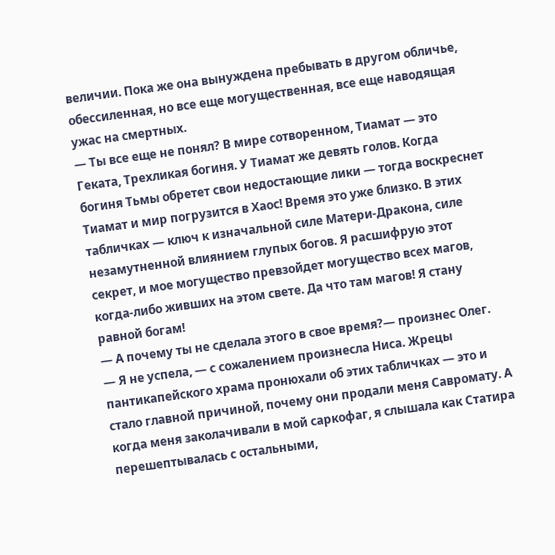величии. Пока же она вынуждена пребывать в другом обличье, обессиленная, но все еще могущественная, все еще наводящая ужас на смертных.
— Ты все еще не понял? В мире сотворенном, Тиамат — это Геката, Трехликая богиня. У Тиамат же девять голов. Когда богиня Тьмы обретет свои недостающие лики — тогда воскреснет Тиамат и мир погрузится в Хаос! Время это уже близко. В этих табличках — ключ к изначальной силе Матери-Дракона, силе незамутненной влиянием глупых богов. Я расшифрую этот секрет, и мое могущество превзойдет могущество всех магов, когда-либо живших на этом свете. Да что там магов! Я стану равной богам!
— А почему ты не сделала этого в свое время?— произнес Олег.
— Я не успела, — с сожалением произнесла Ниса. Жрецы пантикапейского храма пронюхали об этих табличках — это и стало главной причиной, почему они продали меня Савромату. А когда меня заколачивали в мой саркофаг, я слышала как Статира перешептывалась с остальными,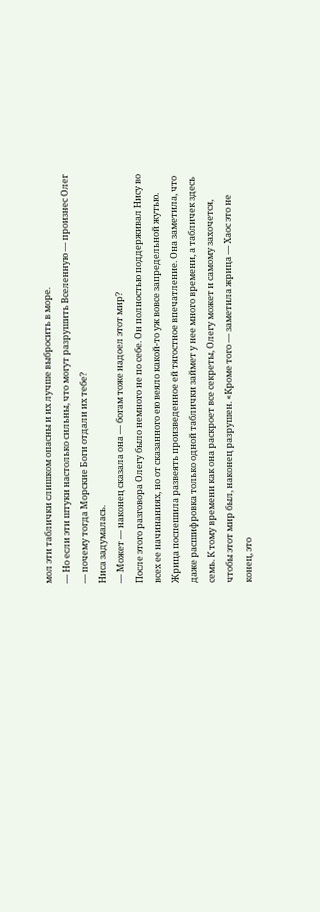мол эти таблички слишком опасны и их лучше выбросить в море.
— Но если эти штуки настолько сильны, что могут разрушить Вселенную — произнес Олег — почему тогда Морские Боги отдали их тебе?
Ниса задумалась.
— Может — наконец сказала она — богам тоже надоел этот мир?
После этого разговора Олегу было немного не по себе. Он полностью поддерживал Нису во всех ее начинаниях, но от сказанного ею веяло какой-то уж вовсе запредельной жутью. Жрица поспешила развеять произведенное ей тягостное впечатление. Она заметила, что даже расшифровка только одной таблички займет у нее много времени, а табличек здесь семь. К тому времени как она раскроет все секреты, Олегу может и самому захочется, чтобы этот мир был, наконец разрушен. «Кроме того — заметила жрица — Хаос это не конец, это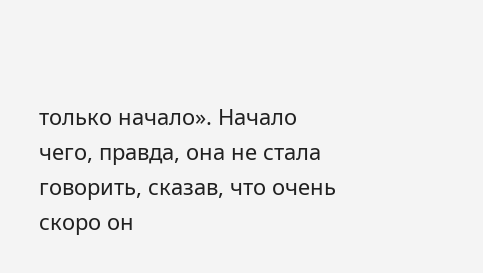только начало». Начало чего, правда, она не стала говорить, сказав, что очень скоро он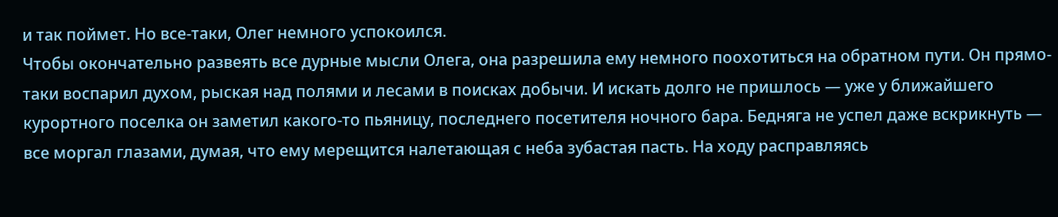и так поймет. Но все-таки, Олег немного успокоился.
Чтобы окончательно развеять все дурные мысли Олега, она разрешила ему немного поохотиться на обратном пути. Он прямо-таки воспарил духом, рыская над полями и лесами в поисках добычи. И искать долго не пришлось — уже у ближайшего курортного поселка он заметил какого-то пьяницу, последнего посетителя ночного бара. Бедняга не успел даже вскрикнуть — все моргал глазами, думая, что ему мерещится налетающая с неба зубастая пасть. На ходу расправляясь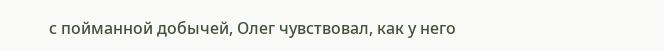с пойманной добычей, Олег чувствовал, как у него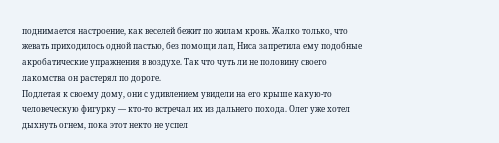поднимается настроение, как веселей бежит по жилам кровь. Жалко только, что жевать приходилось одной пастью, без помощи лап, Ниса запретила ему подобные акробатические упражнения в воздухе. Так что чуть ли не половину своего лакомства он растерял по дороге.
Подлетая к своему дому, они с удивлением увидели на его крыше какую-то человеческую фигурку — кто-то встречал их из дальнего похода. Олег уже хотел дыхнуть огнем, пока этот некто не успел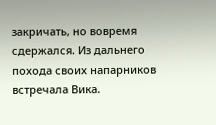закричать, но вовремя сдержался. Из дальнего похода своих напарников встречала Вика.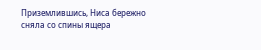Приземлившись, Ниса бережно сняла со спины ящера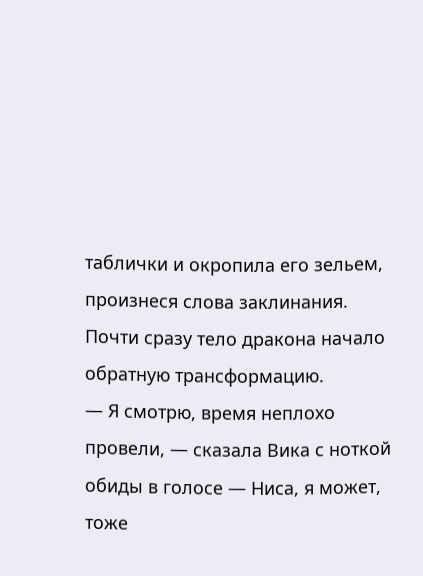таблички и окропила его зельем, произнеся слова заклинания. Почти сразу тело дракона начало обратную трансформацию.
— Я смотрю, время неплохо провели, — сказала Вика с ноткой обиды в голосе — Ниса, я может, тоже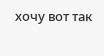хочу вот так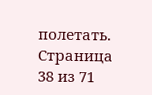полетать.
Страница 38 из 71